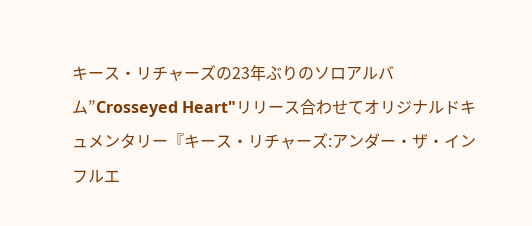キース・リチャーズの23年ぶりのソロアルバム”Crosseyed Heart"リリース合わせてオリジナルドキュメンタリー『キース・リチャーズ:アンダー・ザ・インフルエ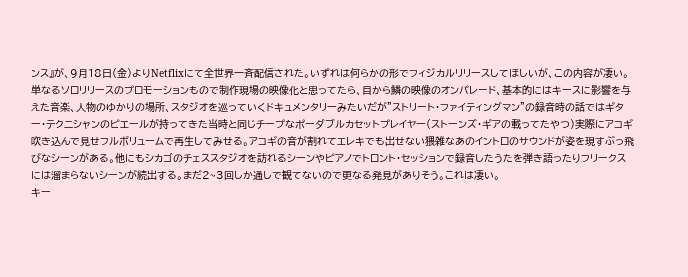ンス』が、9月18日(金)よりNetflixにて全世界一斉配信された。いずれは何らかの形でフィジカルリリースしてほしいが、この内容が凄い。単なるソロリリースのプロモーションもので制作現場の映像化と思ってたら、目から鱗の映像のオンパレード、基本的にはキースに影響を与えた音楽、人物のゆかりの場所、スタジオを巡っていくドキュメンタリーみたいだが”ストリート・ファイティングマン”の録音時の話ではギター・テクニシャンのピエールが持ってきた当時と同じチープなポーダブルカセットプレイヤー(ストーンズ・ギアの載ってたやつ)実際にアコギ吹き込んで見せフルボリュームで再生してみせる。アコギの音が割れてエレキでも出せない猥雑なあのイントロのサウンドが姿を現すぶっ飛びなシーンがある。他にもシカゴのチェススタジオを訪れるシーンやピアノでトロント・セッションで録音したうたを弾き語ったりフリークスには溜まらないシーンが続出する。まだ2~3回しか通しで観てないので更なる発見がありそう。これは凄い。
キー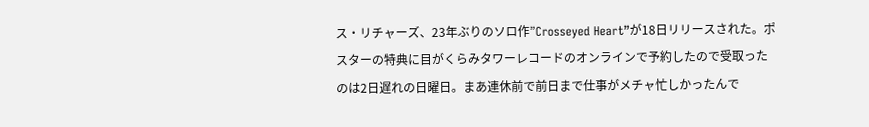ス・リチャーズ、23年ぶりのソロ作”Crosseyed Heart”が18日リリースされた。ポスターの特典に目がくらみタワーレコードのオンラインで予約したので受取ったのは2日遅れの日曜日。まあ連休前で前日まで仕事がメチャ忙しかったんで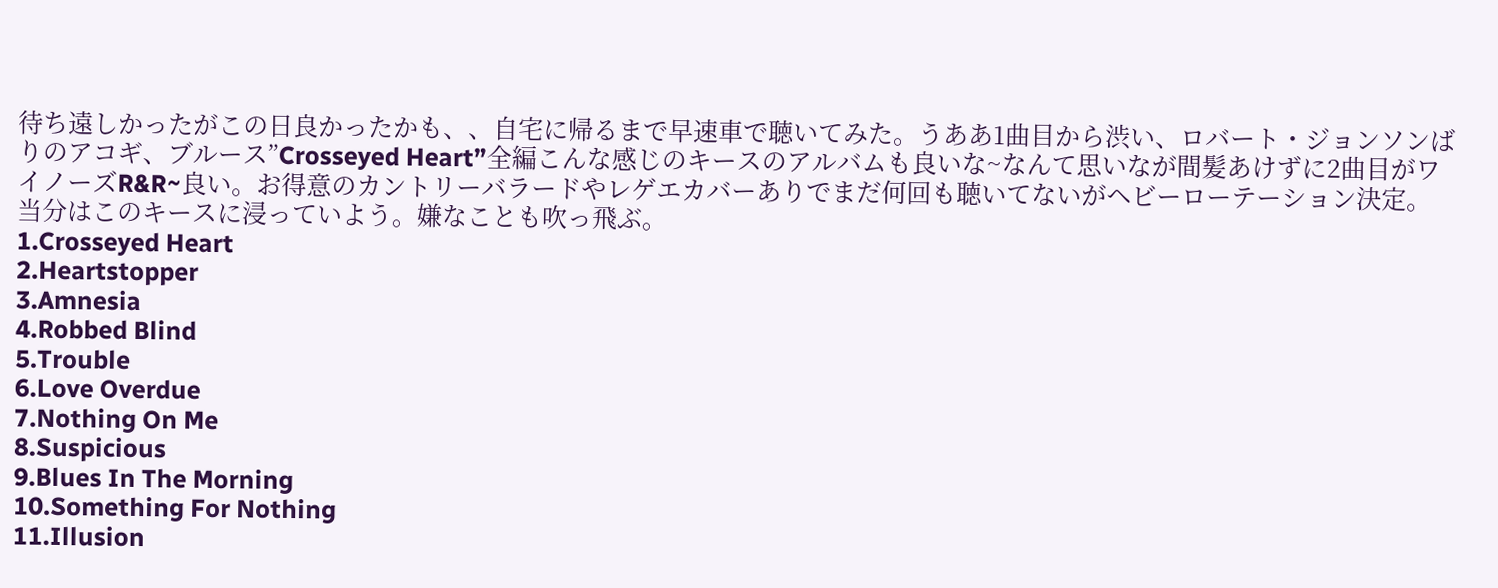待ち遠しかったがこの日良かったかも、、自宅に帰るまで早速車で聴いてみた。うああ1曲目から渋い、ロバート・ジョンソンばりのアコギ、ブルース”Crosseyed Heart”全編こんな感じのキースのアルバムも良いな~なんて思いなが間髪あけずに2曲目がワイノーズR&R~良い。お得意のカントリーバラードやレゲエカバーありでまだ何回も聴いてないがヘビーローテーション決定。当分はこのキースに浸っていよう。嫌なことも吹っ飛ぶ。
1.Crosseyed Heart
2.Heartstopper
3.Amnesia
4.Robbed Blind
5.Trouble
6.Love Overdue
7.Nothing On Me
8.Suspicious
9.Blues In The Morning
10.Something For Nothing
11.Illusion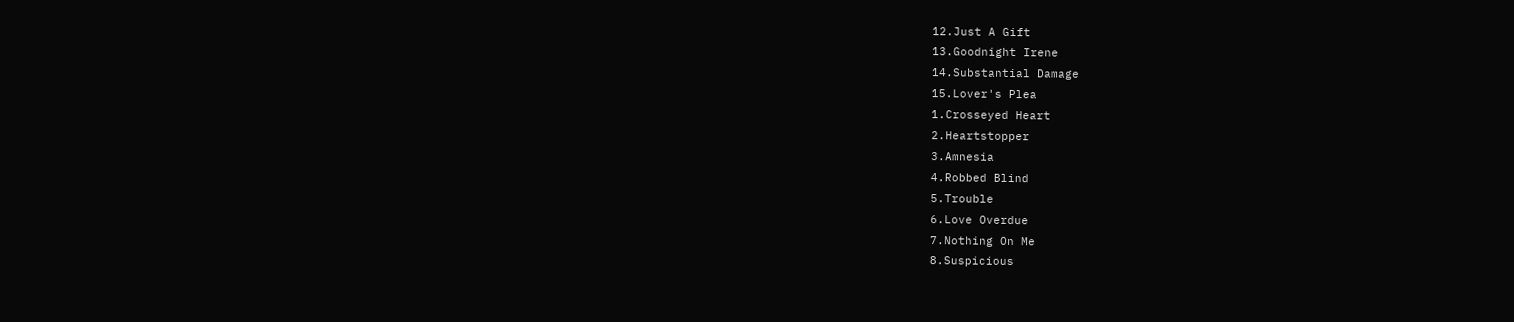12.Just A Gift
13.Goodnight Irene
14.Substantial Damage
15.Lover's Plea
1.Crosseyed Heart
2.Heartstopper
3.Amnesia
4.Robbed Blind
5.Trouble
6.Love Overdue
7.Nothing On Me
8.Suspicious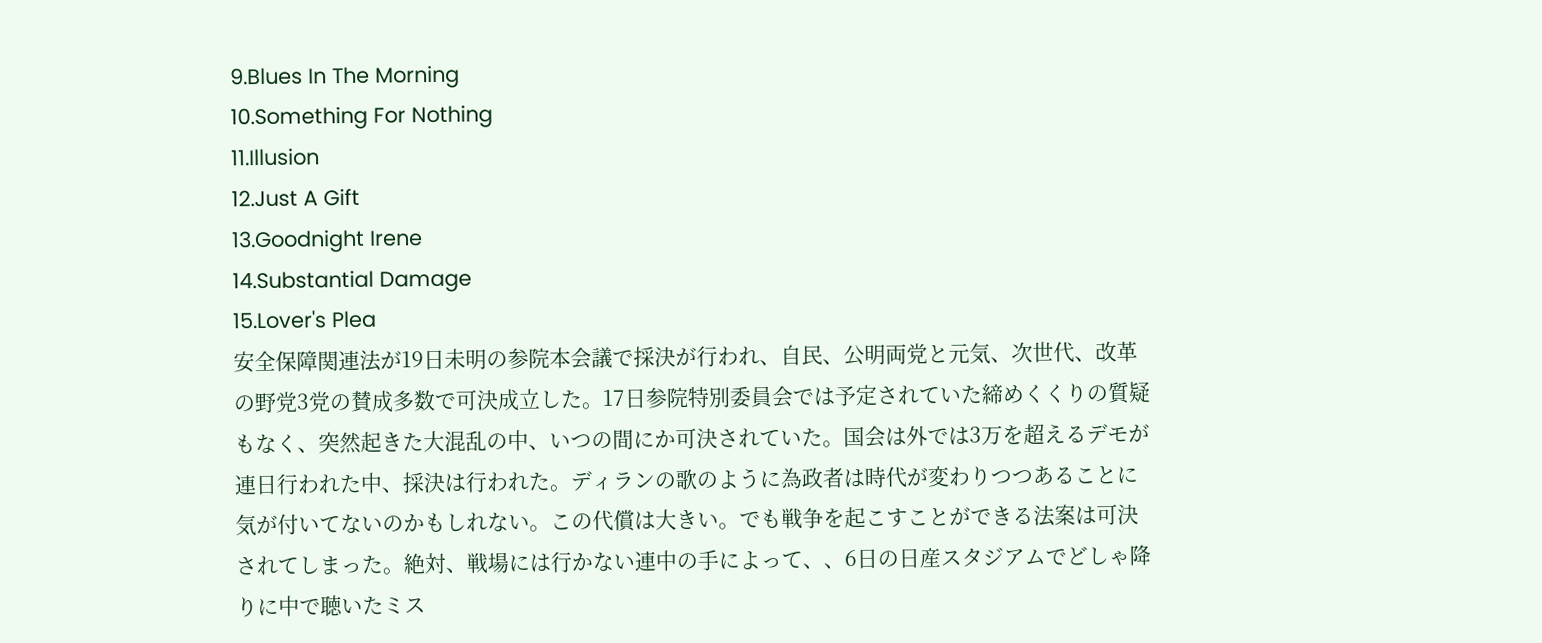9.Blues In The Morning
10.Something For Nothing
11.Illusion
12.Just A Gift
13.Goodnight Irene
14.Substantial Damage
15.Lover's Plea
安全保障関連法が19日未明の参院本会議で採決が行われ、自民、公明両党と元気、次世代、改革の野党3党の賛成多数で可決成立した。17日参院特別委員会では予定されていた締めくくりの質疑もなく、突然起きた大混乱の中、いつの間にか可決されていた。国会は外では3万を超えるデモが連日行われた中、採決は行われた。ディランの歌のように為政者は時代が変わりつつあることに気が付いてないのかもしれない。この代償は大きい。でも戦争を起こすことができる法案は可決されてしまった。絶対、戦場には行かない連中の手によって、、6日の日産スタジアムでどしゃ降りに中で聴いたミス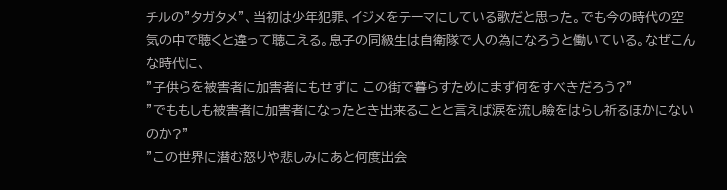チルの”タガタメ”、当初は少年犯罪、イジメをテーマにしている歌だと思った。でも今の時代の空気の中で聴くと違って聴こえる。息子の同級生は自衛隊で人の為になろうと働いている。なぜこんな時代に、
”子供らを被害者に加害者にもせずに この街で暮らすためにまず何をすべきだろう?”
”でももしも被害者に加害者になったとき出来ることと言えば涙を流し瞼をはらし祈るほかにないのか?”
”この世界に潜む怒りや悲しみにあと何度出会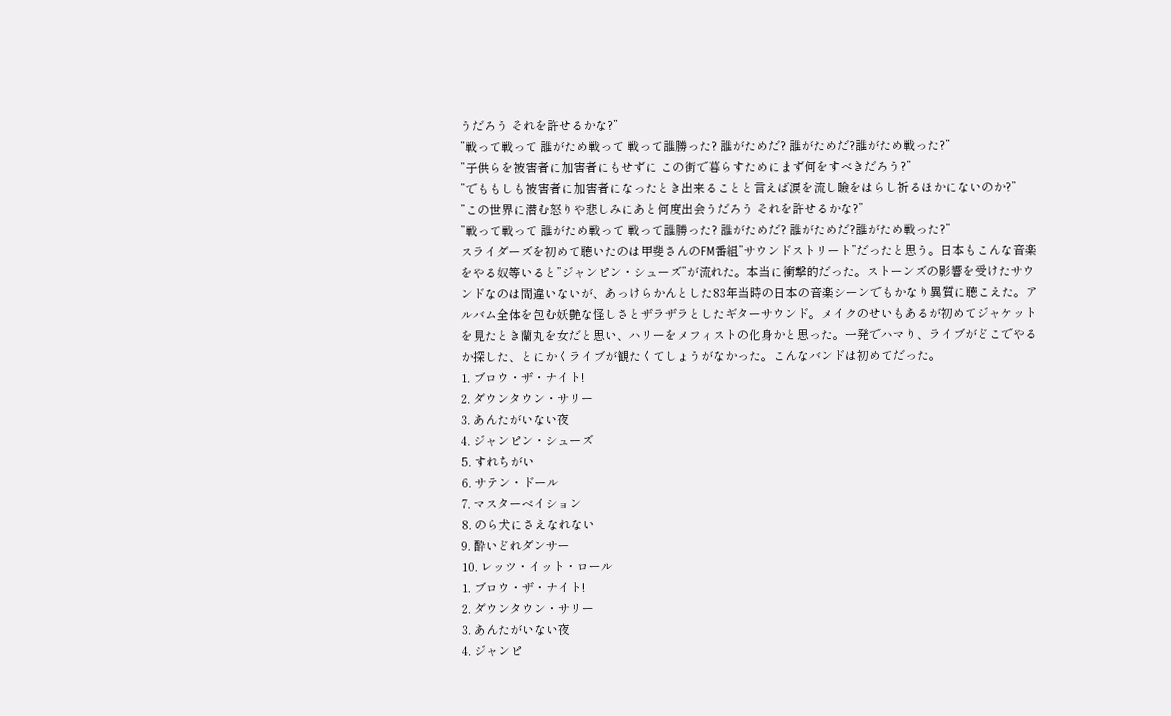うだろう それを許せるかな?”
”戦って戦って 誰がため戦って 戦って誰勝った? 誰がためだ? 誰がためだ?誰がため戦った?”
”子供らを被害者に加害者にもせずに この街で暮らすためにまず何をすべきだろう?”
”でももしも被害者に加害者になったとき出来ることと言えば涙を流し瞼をはらし祈るほかにないのか?”
”この世界に潜む怒りや悲しみにあと何度出会うだろう それを許せるかな?”
”戦って戦って 誰がため戦って 戦って誰勝った? 誰がためだ? 誰がためだ?誰がため戦った?”
スライダーズを初めて聴いたのは甲斐さんのFM番組”サウンドストリート”だったと思う。日本もこんな音楽をやる奴等いると”ジャンピン・シューズ”が流れた。本当に衝撃的だった。ストーンズの影響を受けたサウンドなのは間違いないが、あっけらかんとした83年当時の日本の音楽シーンでもかなり異質に聴こえた。アルバム全体を包む妖艶な怪しさとザラザラとしたギターサウンド。メイクのせいもあるが初めてジャケットを見たとき蘭丸を女だと思い、ハリーをメフィストの化身かと思った。一発でハマり、ライブがどこでやるか探した、とにかくライブが観たくてしょうがなかった。こんなバンドは初めてだった。
1. ブロウ・ザ・ナイト!
2. ダウンタウン・サリー
3. あんたがいない夜
4. ジャンピン・シューズ
5. すれちがい
6. サテン・ドール
7. マスターベイション
8. のら犬にさえなれない
9. 酔いどれダンサー
10. レッツ・イット・ロール
1. ブロウ・ザ・ナイト!
2. ダウンタウン・サリー
3. あんたがいない夜
4. ジャンピ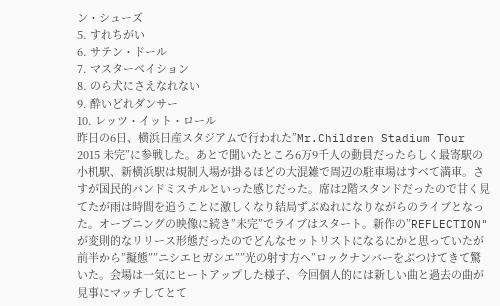ン・シューズ
5. すれちがい
6. サテン・ドール
7. マスターベイション
8. のら犬にさえなれない
9. 酔いどれダンサー
10. レッツ・イット・ロール
昨日の6日、横浜日産スタジアムで行われた”Mr.Children Stadium Tour 2015 未完”に参戦した。あとで聞いたところ6万9千人の動員だったらしく最寄駅の小机駅、新横浜駅は規制入場が掛るほどの大混雑で周辺の駐車場はすべて満車。さすが国民的バンドミスチルといった感じだった。席は2階スタンドだったので甘く見てたが雨は時間を追うことに激しくなり結局ずぶぬれになりながらのライブとなった。オープニングの映像に続き”未完”でライブはスタート。新作の”REFLECTION"が変則的なリリース形態だったのでどんなセットリストになるにかと思っていたが前半から”擬態””ニシエヒガシエ””光の射す方へ”ロックナンバーをぶつけてきて驚いた。会場は一気にヒートアップした様子、今回個人的には新しい曲と過去の曲が見事にマッチしてとて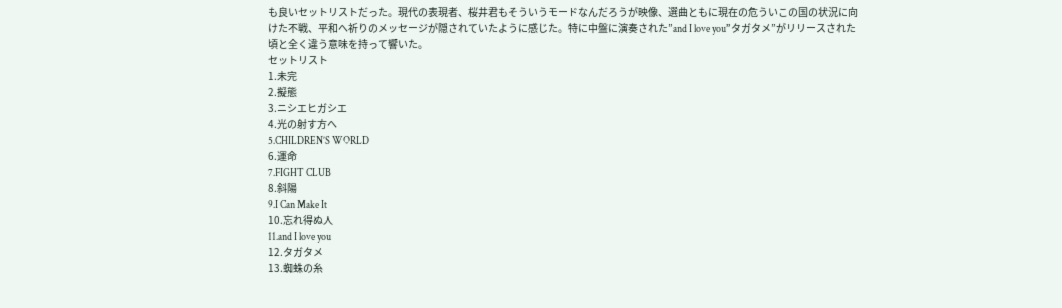も良いセットリストだった。現代の表現者、桜井君もそういうモードなんだろうが映像、選曲ともに現在の危ういこの国の状況に向けた不戦、平和へ祈りのメッセージが隠されていたように感じた。特に中盤に演奏された”and I love you”タガタメ”がリリースされた頃と全く違う意味を持って響いた。
セットリスト
1.未完
2.擬態
3.ニシエヒガシエ
4.光の射す方へ
5.CHILDREN’S WORLD
6.運命
7.FIGHT CLUB
8.斜陽
9.I Can Make It
10.忘れ得ぬ人
11.and I love you
12.タガタメ
13.蜘蛛の糸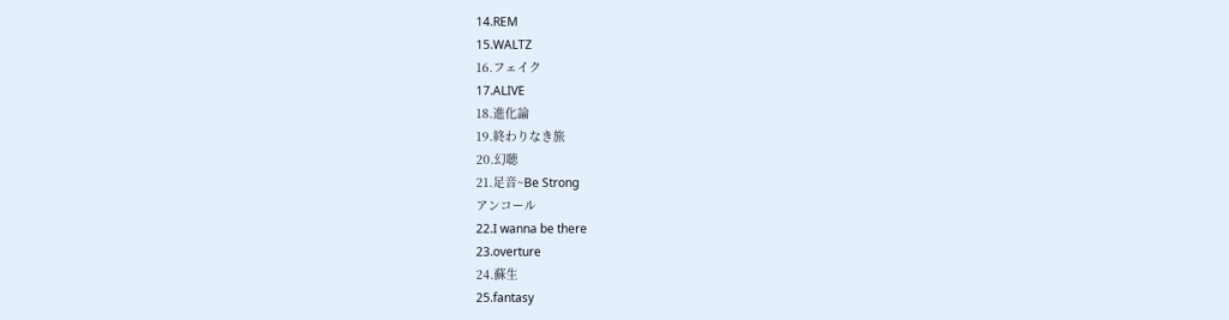14.REM
15.WALTZ
16.フェイク
17.ALIVE
18.進化論
19.終わりなき旅
20.幻聴
21.足音~Be Strong
アンコール
22.I wanna be there
23.overture
24.蘇生
25.fantasy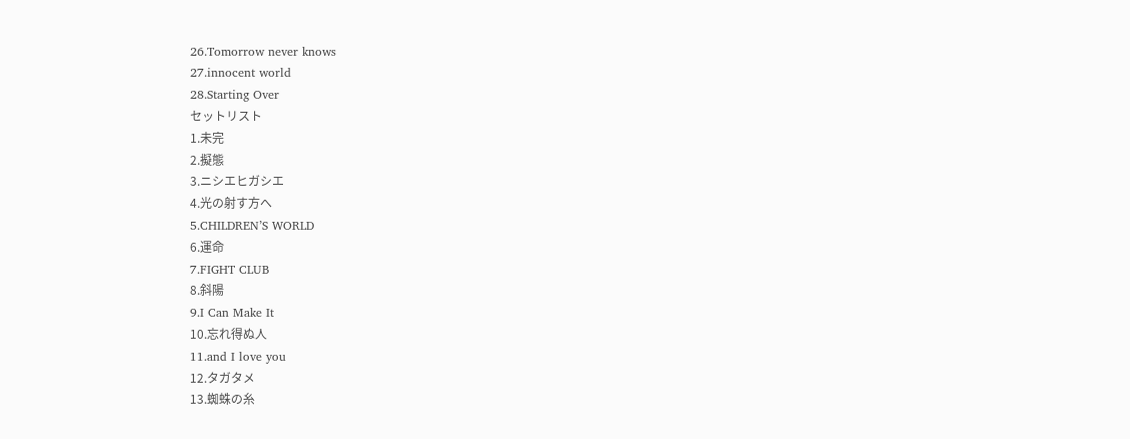26.Tomorrow never knows
27.innocent world
28.Starting Over
セットリスト
1.未完
2.擬態
3.ニシエヒガシエ
4.光の射す方へ
5.CHILDREN’S WORLD
6.運命
7.FIGHT CLUB
8.斜陽
9.I Can Make It
10.忘れ得ぬ人
11.and I love you
12.タガタメ
13.蜘蛛の糸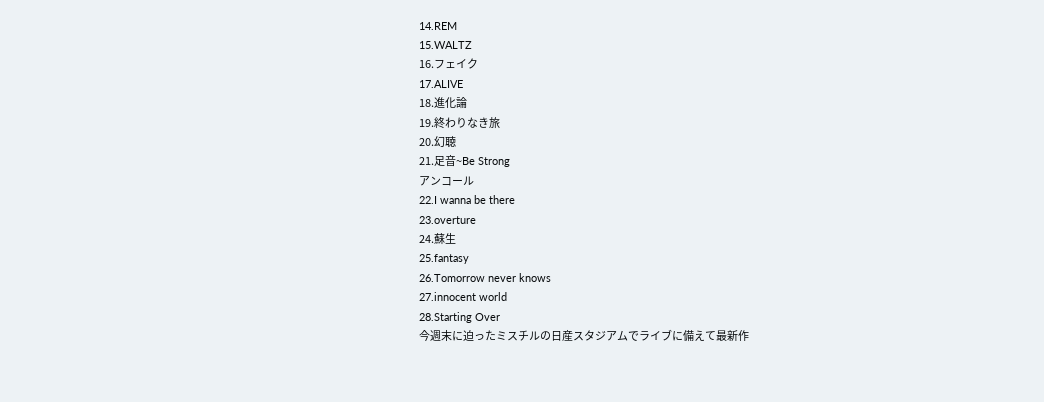14.REM
15.WALTZ
16.フェイク
17.ALIVE
18.進化論
19.終わりなき旅
20.幻聴
21.足音~Be Strong
アンコール
22.I wanna be there
23.overture
24.蘇生
25.fantasy
26.Tomorrow never knows
27.innocent world
28.Starting Over
今週末に迫ったミスチルの日産スタジアムでライブに備えて最新作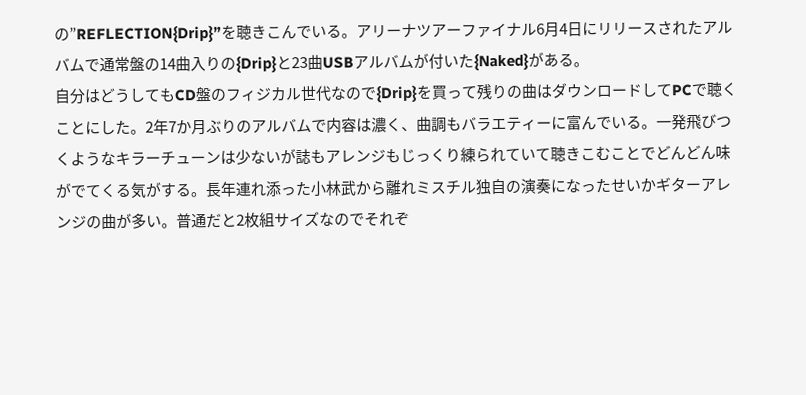の”REFLECTION{Drip}”を聴きこんでいる。アリーナツアーファイナル6月4日にリリースされたアルバムで通常盤の14曲入りの{Drip}と23曲USBアルバムが付いた{Naked}がある。
自分はどうしてもCD盤のフィジカル世代なので{Drip}を買って残りの曲はダウンロードしてPCで聴くことにした。2年7か月ぶりのアルバムで内容は濃く、曲調もバラエティーに富んでいる。一発飛びつくようなキラーチューンは少ないが誌もアレンジもじっくり練られていて聴きこむことでどんどん味がでてくる気がする。長年連れ添った小林武から離れミスチル独自の演奏になったせいかギターアレンジの曲が多い。普通だと2枚組サイズなのでそれぞ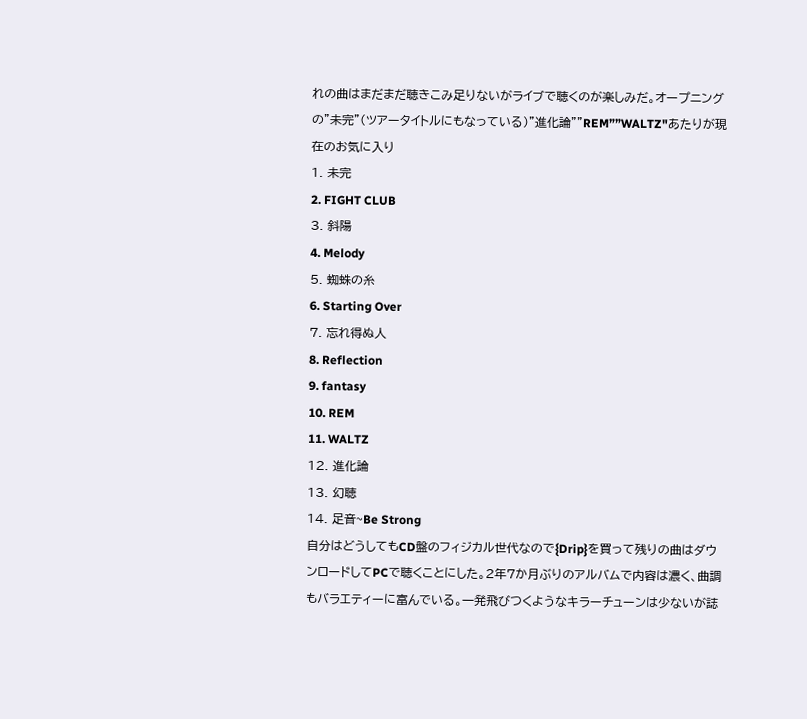れの曲はまだまだ聴きこみ足りないがライブで聴くのが楽しみだ。オープニングの”未完”(ツアータイトルにもなっている)”進化論””REM””WALTZ"あたりが現在のお気に入り
1. 未完
2. FIGHT CLUB
3. 斜陽
4. Melody
5. 蜘蛛の糸
6. Starting Over
7. 忘れ得ぬ人
8. Reflection
9. fantasy
10. REM
11. WALTZ
12. 進化論
13. 幻聴
14. 足音~Be Strong
自分はどうしてもCD盤のフィジカル世代なので{Drip}を買って残りの曲はダウンロードしてPCで聴くことにした。2年7か月ぶりのアルバムで内容は濃く、曲調もバラエティーに富んでいる。一発飛びつくようなキラーチューンは少ないが誌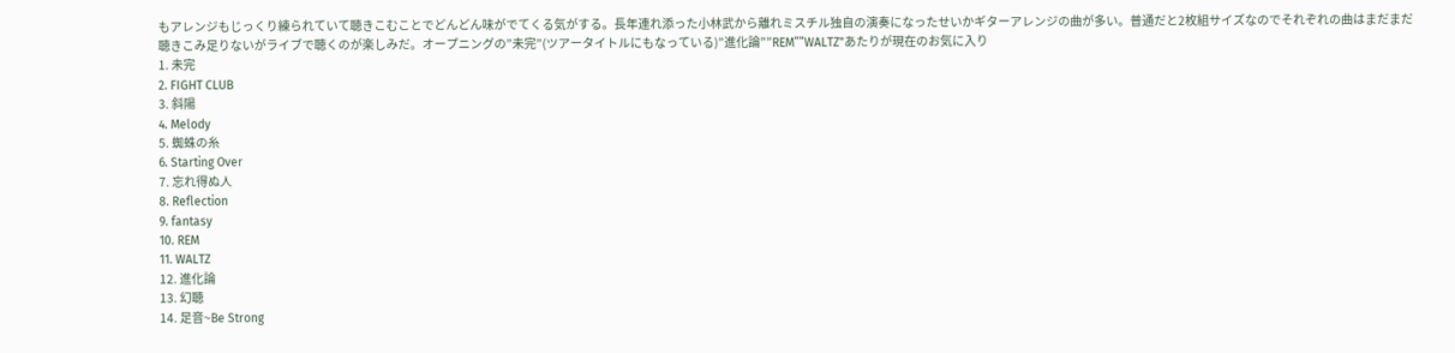もアレンジもじっくり練られていて聴きこむことでどんどん味がでてくる気がする。長年連れ添った小林武から離れミスチル独自の演奏になったせいかギターアレンジの曲が多い。普通だと2枚組サイズなのでそれぞれの曲はまだまだ聴きこみ足りないがライブで聴くのが楽しみだ。オープニングの”未完”(ツアータイトルにもなっている)”進化論””REM””WALTZ"あたりが現在のお気に入り
1. 未完
2. FIGHT CLUB
3. 斜陽
4. Melody
5. 蜘蛛の糸
6. Starting Over
7. 忘れ得ぬ人
8. Reflection
9. fantasy
10. REM
11. WALTZ
12. 進化論
13. 幻聴
14. 足音~Be Strong